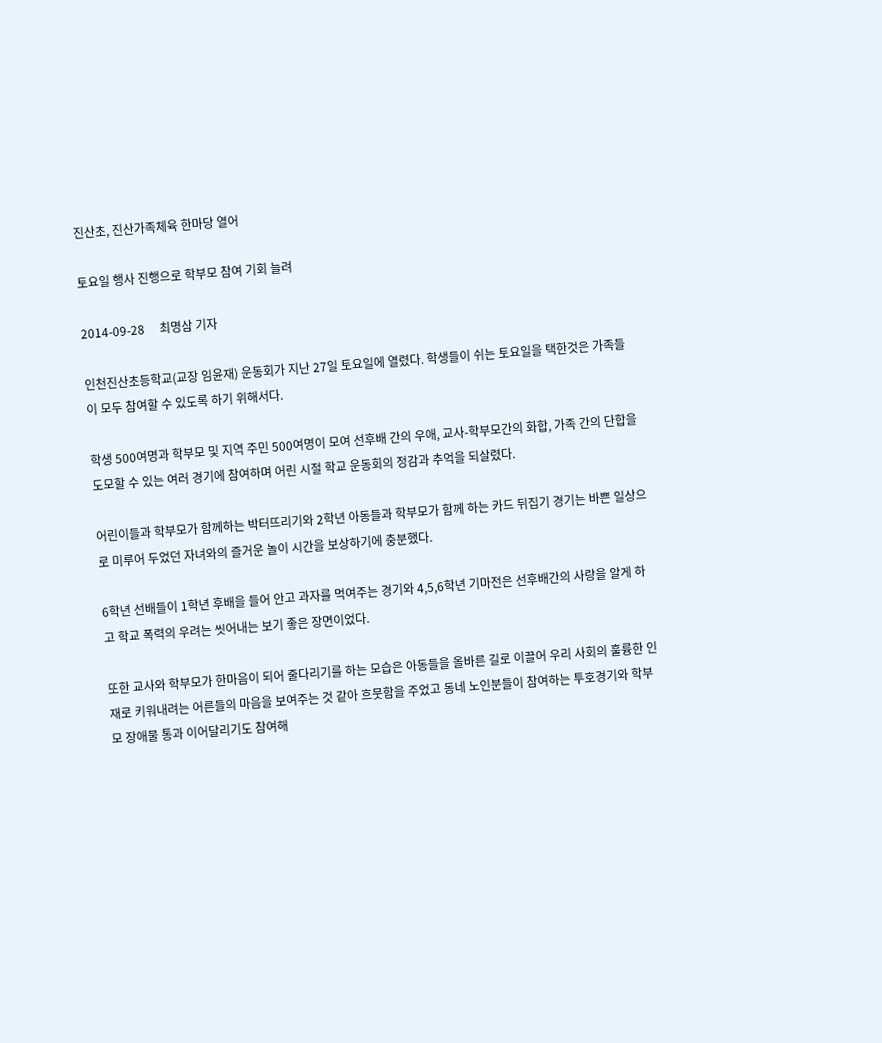진산초, 진산가족체육 한마당 열어

토요일 행사 진행으로 학부모 참여 기회 늘려

2014-09-28     최명삼 기자

인천진산초등학교(교장 임윤재) 운동회가 지난 27일 토요일에 열렸다. 학생들이 쉬는 토요일을 택한것은 가족들이 모두 참여할 수 있도록 하기 위해서다.

학생 500여명과 학부모 및 지역 주민 500여명이 모여 선후배 간의 우애, 교사-학부모간의 화합, 가족 간의 단합을 도모할 수 있는 여러 경기에 참여하며 어린 시절 학교 운동회의 정감과 추억을 되살렸다.

어린이들과 학부모가 함께하는 박터뜨리기와 2학년 아동들과 학부모가 함께 하는 카드 뒤집기 경기는 바쁜 일상으로 미루어 두었던 자녀와의 즐거운 놀이 시간을 보상하기에 충분했다.

6학년 선배들이 1학년 후배을 들어 안고 과자를 먹여주는 경기와 4,5,6학년 기마전은 선후배간의 사랑을 알게 하고 학교 폭력의 우려는 씻어내는 보기 좋은 장면이었다.

또한 교사와 학부모가 한마음이 되어 줄다리기를 하는 모습은 아동들을 올바른 길로 이끌어 우리 사회의 훌륭한 인재로 키워내려는 어른들의 마음을 보여주는 것 같아 흐뭇함을 주었고 동네 노인분들이 참여하는 투호경기와 학부모 장애물 통과 이어달리기도 참여해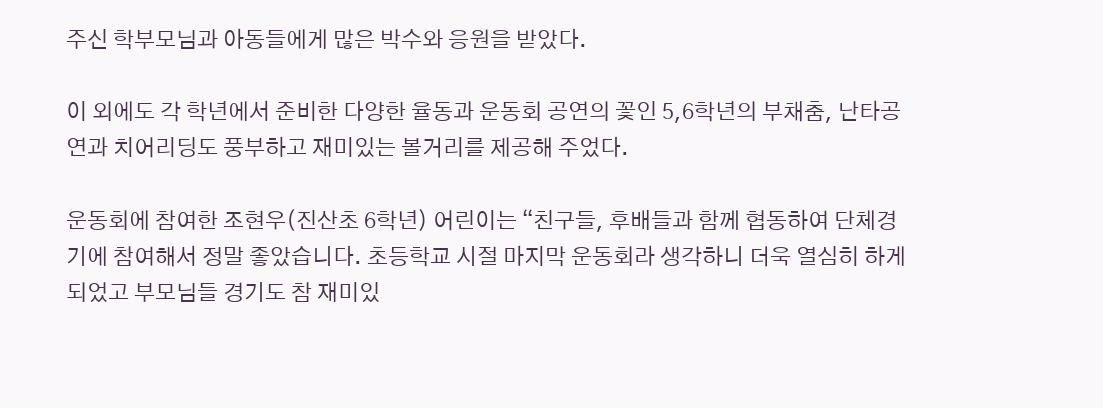주신 학부모님과 아동들에게 많은 박수와 응원을 받았다.

이 외에도 각 학년에서 준비한 다양한 율동과 운동회 공연의 꽃인 5,6학년의 부채춤, 난타공연과 치어리딩도 풍부하고 재미있는 볼거리를 제공해 주었다.

운동회에 참여한 조현우(진산초 6학년) 어린이는 “친구들, 후배들과 함께 협동하여 단체경기에 참여해서 정말 좋았습니다. 초등학교 시절 마지막 운동회라 생각하니 더욱 열심히 하게 되었고 부모님들 경기도 참 재미있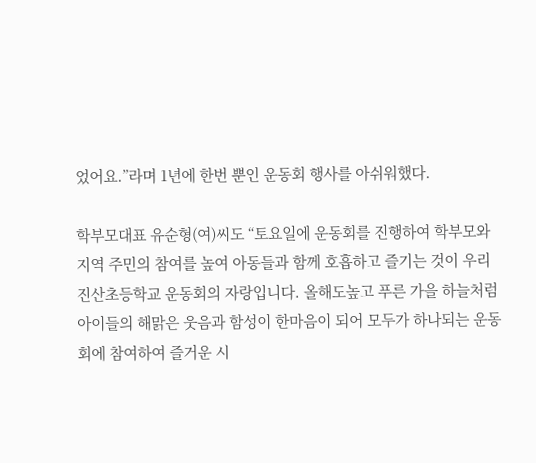었어요.”라며 1년에 한번 뿐인 운동회 행사를 아쉬워했다.

학부모대표 유순형(여)씨도 “토요일에 운동회를 진행하여 학부모와 지역 주민의 참여를 높여 아동들과 함께 호흡하고 즐기는 것이 우리 진산초등학교 운동회의 자랑입니다. 올해도높고 푸른 가을 하늘처럼 아이들의 해맑은 웃음과 함성이 한마음이 되어 모두가 하나되는 운동회에 참여하여 즐거운 시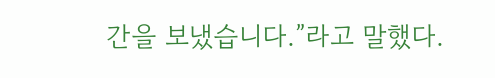간을 보냈습니다.”라고 말했다.